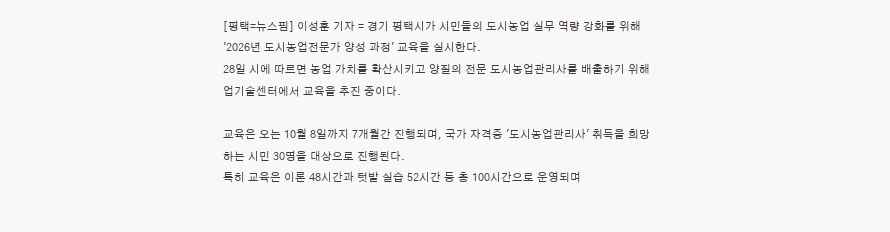[평택=뉴스핌] 이성훈 기자 = 경기 평택시가 시민들의 도시농업 실무 역량 강화를 위해 '2026년 도시농업전문가 양성 과정' 교육을 실시한다.
28일 시에 따르면 농업 가치를 확산시키고 양질의 전문 도시농업관리사를 배출하기 위해 업기술센터에서 교육을 추진 중이다.

교육은 오는 10월 8일까지 7개월간 진행되며, 국가 자격증 '도시농업관리사' 취득을 희망하는 시민 30명을 대상으로 진행된다.
특히 교육은 이론 48시간과 텃밭 실습 52시간 등 총 100시간으로 운영되며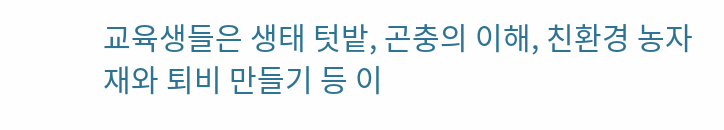교육생들은 생태 텃밭, 곤충의 이해, 친환경 농자재와 퇴비 만들기 등 이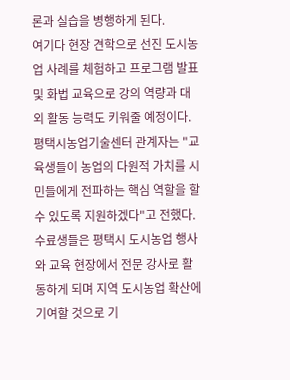론과 실습을 병행하게 된다.
여기다 현장 견학으로 선진 도시농업 사례를 체험하고 프로그램 발표 및 화법 교육으로 강의 역량과 대외 활동 능력도 키워줄 예정이다.
평택시농업기술센터 관계자는 "교육생들이 농업의 다원적 가치를 시민들에게 전파하는 핵심 역할을 할 수 있도록 지원하겠다"고 전했다.
수료생들은 평택시 도시농업 행사와 교육 현장에서 전문 강사로 활동하게 되며 지역 도시농업 확산에 기여할 것으로 기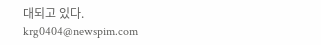대되고 있다.
krg0404@newspim.com